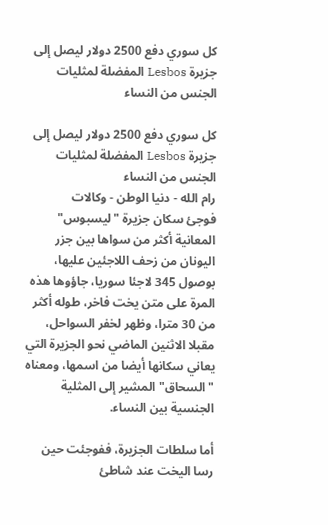كل سوري دفع 2500 دولار ليصل إلى جزيرة Lesbos المفضلة لمثليات الجنس من النساء

كل سوري دفع 2500 دولار ليصل إلى جزيرة Lesbos المفضلة لمثليات الجنس من النساء
رام الله - دنيا الوطن - وكالات
فوجئ سكان جزيرة "ليسبوس" المعانية أكثر من سواها بين جزر اليونان من زحف اللاجئين عليها، بوصول 345 لاجئا سوريا، جاؤوها هذه المرة على متن يخت فاخر، طوله أكثر من 30 مترا، وظهر لخفر السواحل، مقبلا الاثنين الماضي نحو الجزيرة التي يعاني سكانها أيضا من اسمها، ومعناه "السحاق" المشير إلى المثلية الجنسية بين النساء.

أما سلطات الجزيرة، ففوجئت حين رسا اليخت عند شاطئ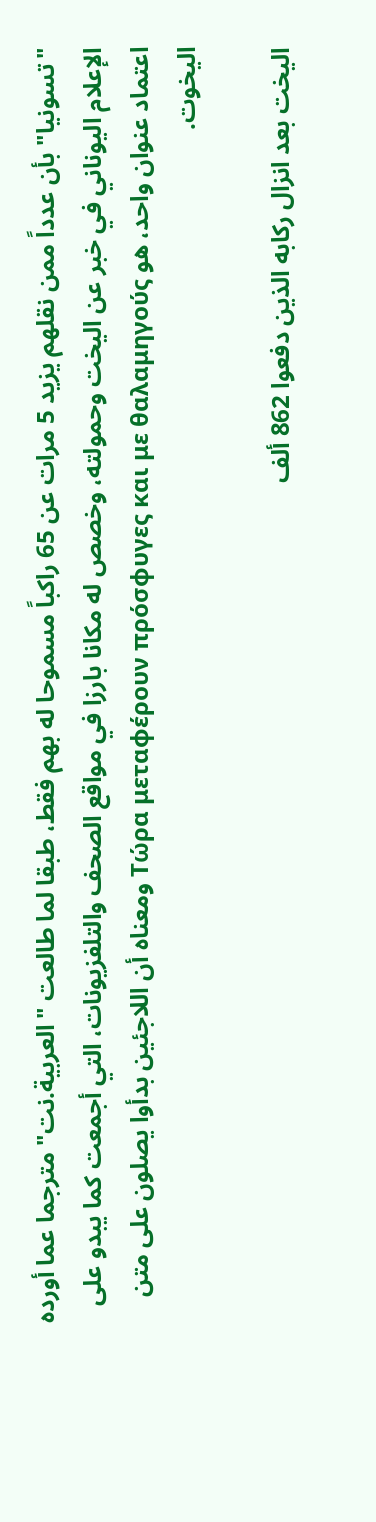"تسونيا" بأن عدداً ممن نقلهم يزيد 5 مرات عن 65 راكباً مسموحا له بهم فقط، طبقا لما طالعت "العربية.نت" مترجما عما أورده الإعلام اليوناني في خبر عن اليخت وحمولته، وخصص له مكانا بارزا في مواقع الصحف والتلفزيونات، التي أجمعت كما يبدو على اعتماد عنوان واحد، هو Τώρα μεταφέρουν πρόσφυγες και με θαλαμηγούς ومعناه أن اللاجئين بدأوا يصلون على متن اليخوت.

اليخت بعد انزال ركابه الذين دفعوا 862 ألف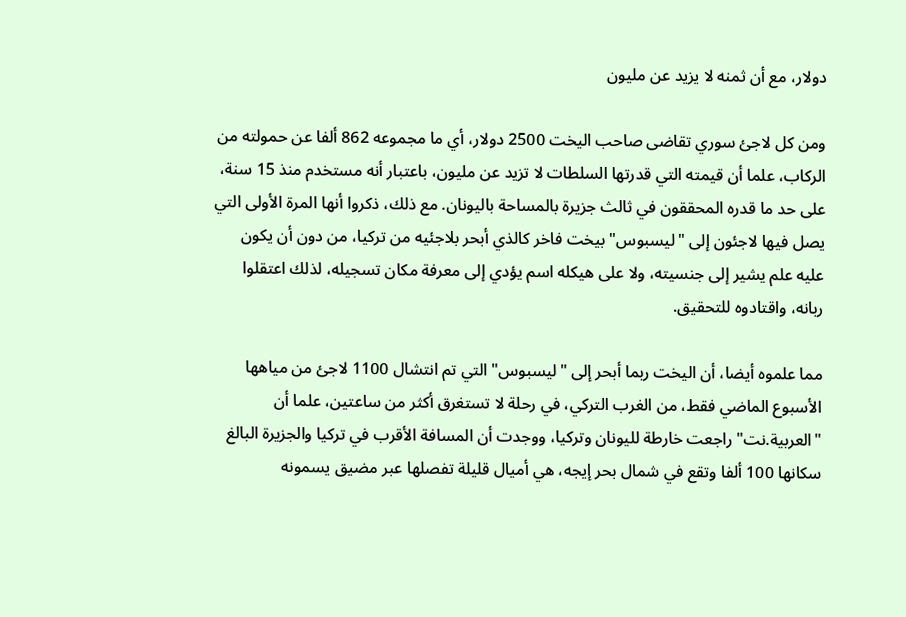دولار، مع أن ثمنه لا يزيد عن مليون

ومن كل لاجئ سوري تقاضى صاحب اليخت 2500 دولار، أي ما مجموعه 862 ألفا عن حمولته من الركاب، علما أن قيمته التي قدرتها السلطات لا تزيد عن مليون، باعتبار أنه مستخدم منذ 15 سنة، على حد ما قدره المحققون في ثالث جزيرة بالمساحة باليونان. مع ذلك، ذكروا أنها المرة الأولى التي يصل فيها لاجئون إلى "ليسبوس" بيخت فاخر كالذي أبحر بلاجئيه من تركيا، من دون أن يكون عليه علم يشير إلى جنسيته، ولا على هيكله اسم يؤدي إلى معرفة مكان تسجيله، لذلك اعتقلوا ربانه، واقتادوه للتحقيق.

مما علموه أيضا، أن اليخت ربما أبحر إلى "ليسبوس" التي تم انتشال 1100 لاجئ من مياهها الأسبوع الماضي فقط، من الغرب التركي، في رحلة لا تستغرق أكثر من ساعتين، علما أن "العربية.نت" راجعت خارطة لليونان وتركيا، ووجدت أن المسافة الأقرب في تركيا والجزيرة البالغ سكانها 100 ألفا وتقع في شمال بحر إيجه، هي أميال قليلة تفصلها عبر مضيق يسمونه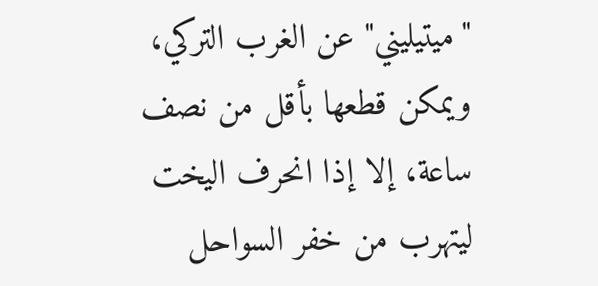"ميتيليني" عن الغرب التركي، ويمكن قطعها بأقل من نصف ساعة، إلا إذا انحرف اليخت ليتهرب من خفر السواحل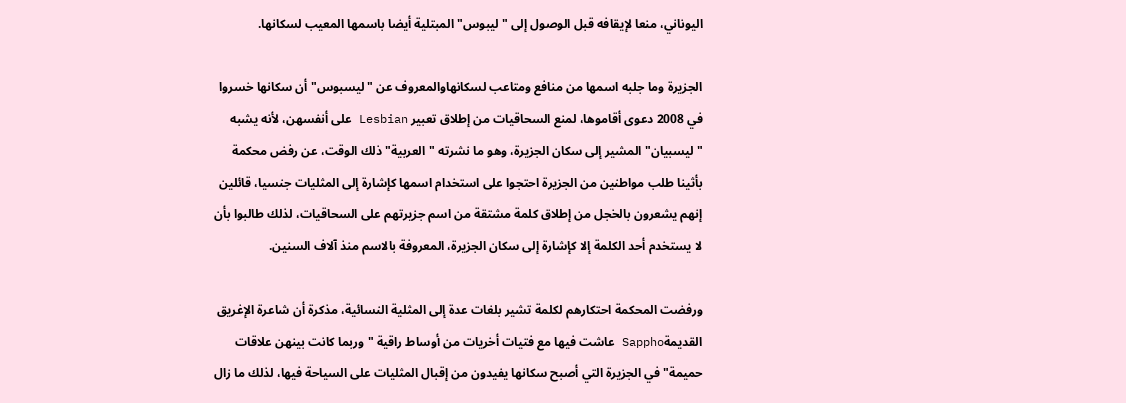اليوناني، منعا لإيقافه قبل الوصول إلى "ليبوس" المبتلية أيضا باسمها المعيب لسكانها.

الجزيرة وما جلبه اسمها من منافع ومتاعب لسكانهاوالمعروف عن "ليسبوس" أن سكانها خسروا في 2008 دعوى أقاموها، لمنع السحاقيات من إطلاق تعبير Lesbian على أنفسهن، لأنه يشبه "ليسبيان" المشير إلى سكان الجزيرة، وهو ما نشرته "العربية" ذلك الوقت، عن رفض محكمة بأثينا طلب مواطنين من الجزيرة احتجوا على استخدام اسمها كإشارة إلى المثليات جنسيا، قائلين إنهم يشعرون بالخجل من إطلاق كلمة مشتقة من اسم جزيرتهم على السحاقيات، لذلك طالبوا بأن لا يستخدم أحد الكلمة إلا كإشارة إلى سكان الجزيرة، المعروفة بالاسم منذ آلاف السنين.

ورفضت المحكمة احتكارهم لكلمة تشير بلغات عدة إلى المثلية النسائية، مذكرة أن شاعرة الإغريق القديمةSappho عاشت فيها مع فتيات أخريات من أوساط راقية "وربما كانت بينهن علاقات حميمة" في الجزيرة التي أصبح سكانها يفيدون من إقبال المثليات على السياحة فيها، لذلك ما زال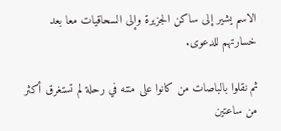الاسم يشير إلى ساكن الجزيرة وإلى السحاقيات معا بعد خسارتهم للدعوى.

ثم نقلوا بالباصات من كانوا على متنه في رحلة لم تستغرق أكثر من ساعتين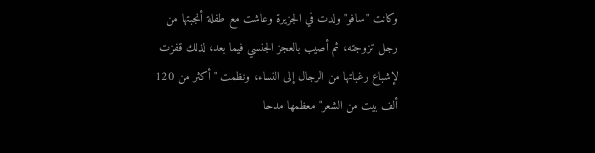وكانت "سافو" ولدت في الجزيرة وعاشت مع طفلة أنجبتها من رجل تزوجته، ثم أصيب بالعجز الجنسي فيما بعد، لذلك قفزت لإشباع رغباتها من الرجال إلى النساء، ونظمت "أكثر من 120 ألف بيت من الشعر" معظمها مدحا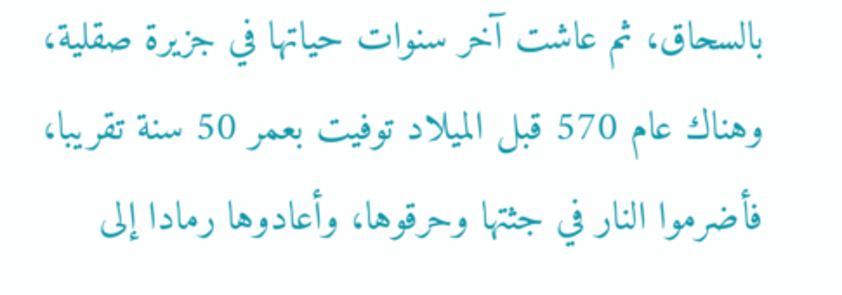بالسحاق، ثم عاشت آخر سنوات حياتها في جزيرة صقلية، وهناك عام 570 قبل الميلاد توفيت بعمر 50 سنة تقريبا، فأضرموا النار في جثتها وحرقوها، وأعادوها رمادا إلى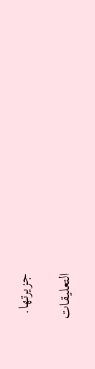جزيرتها.

التعليقات